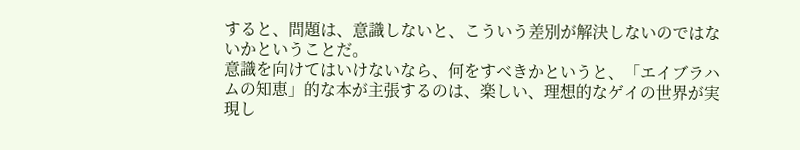すると、問題は、意識しないと、こういう差別が解決しないのではないかということだ。
意識を向けてはいけないなら、何をすべきかというと、「エイブラハムの知恵」的な本が主張するのは、楽しい、理想的なゲイの世界が実現し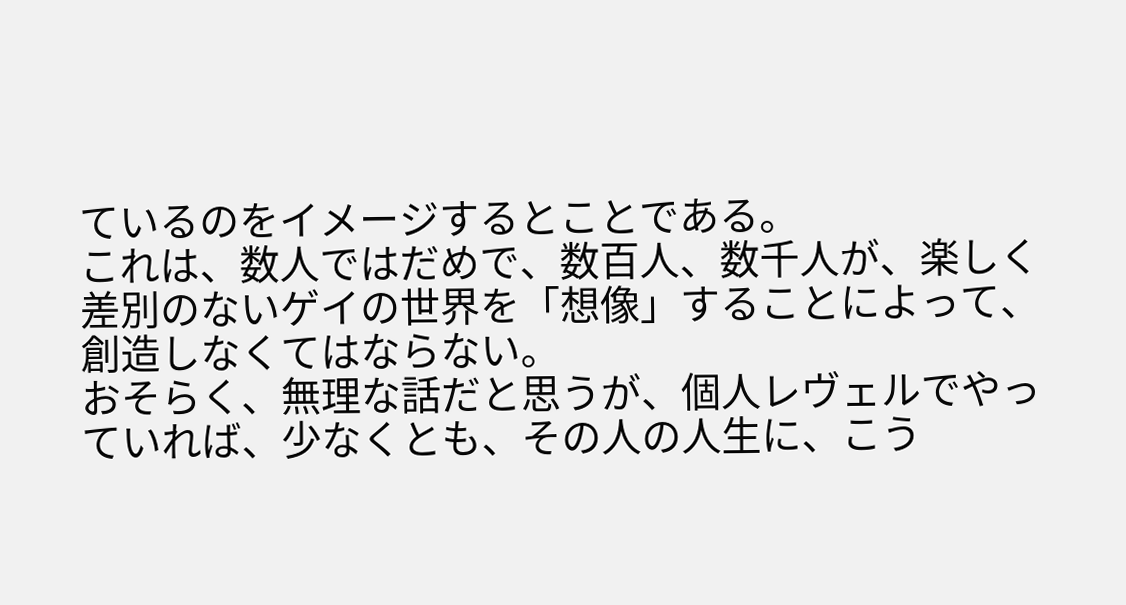ているのをイメージするとことである。
これは、数人ではだめで、数百人、数千人が、楽しく差別のないゲイの世界を「想像」することによって、創造しなくてはならない。
おそらく、無理な話だと思うが、個人レヴェルでやっていれば、少なくとも、その人の人生に、こう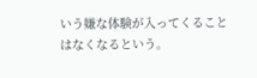いう嫌な体験が入ってくることはなくなるという。